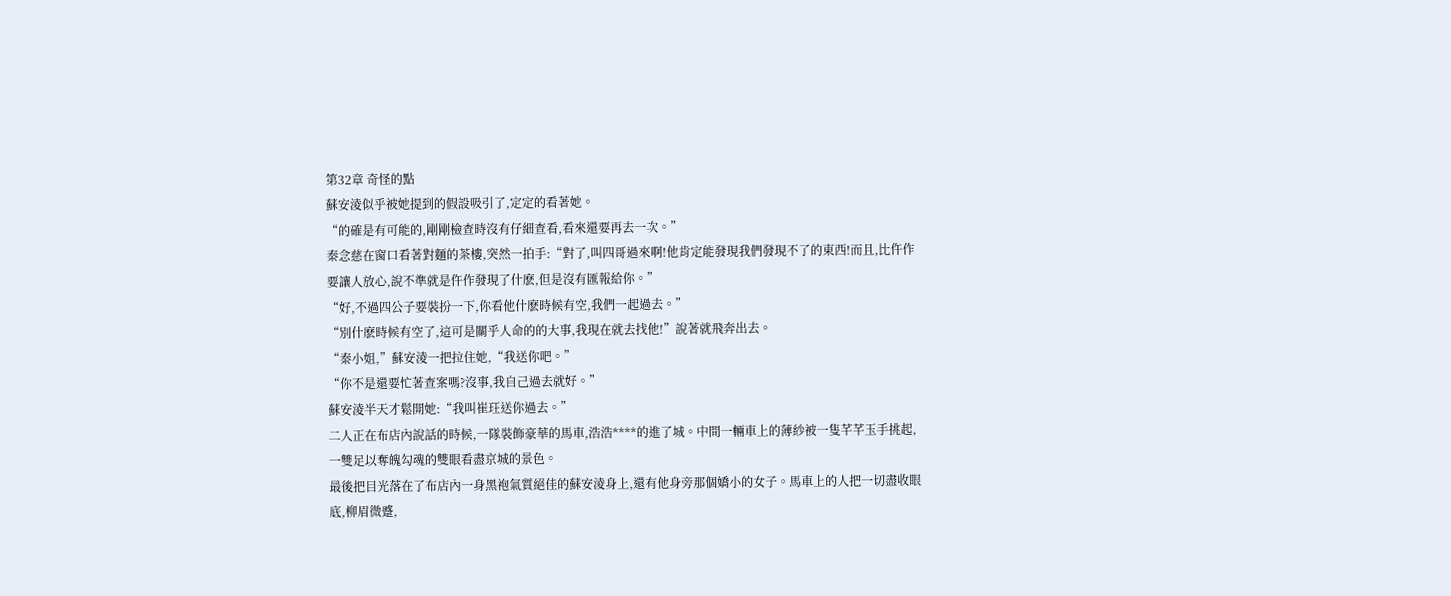第32章 奇怪的點
蘇安淩似乎被她提到的假設吸引了,定定的看著她。
“的確是有可能的,剛剛檢查時沒有仔細查看,看來還要再去一次。”
秦念慈在窗口看著對麵的茶樓,突然一拍手:“對了,叫四哥過來啊!他肯定能發現我們發現不了的東西!而且,比仵作要讓人放心,說不準就是仵作發現了什麽,但是沒有匯報給你。”
“好,不過四公子要裝扮一下,你看他什麽時候有空,我們一起過去。”
“別什麽時候有空了,這可是關乎人命的的大事,我現在就去找他!”說著就飛奔出去。
“秦小姐,”蘇安淩一把拉住她,“我送你吧。”
“你不是還要忙著查案嗎?沒事,我自己過去就好。”
蘇安淩半天才鬆開她:“我叫崔玨送你過去。”
二人正在布店內說話的時候,一隊裝飾豪華的馬車,浩浩****的進了城。中間一輛車上的薄紗被一隻芊芊玉手挑起,一雙足以奪魄勾魂的雙眼看盡京城的景色。
最後把目光落在了布店內一身黑袍氣質絕佳的蘇安淩身上,還有他身旁那個嬌小的女子。馬車上的人把一切盡收眼底,柳眉微蹙,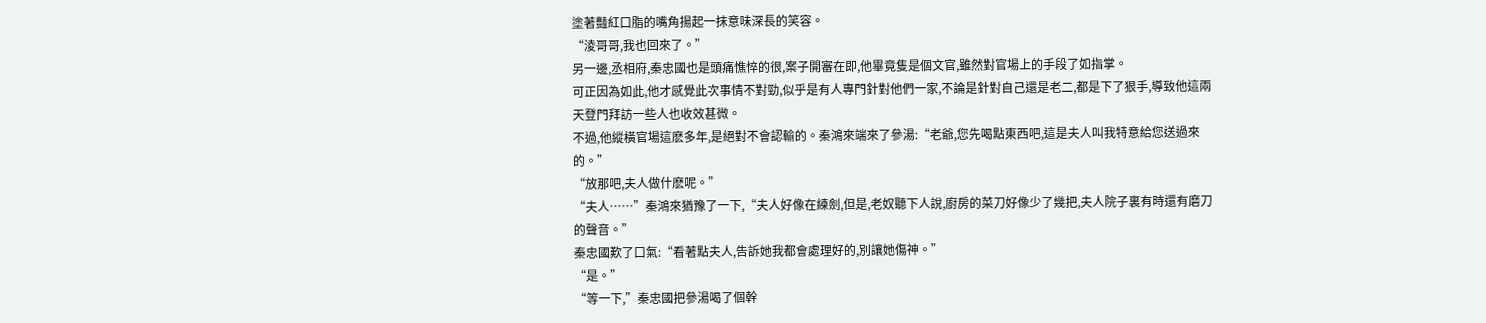塗著豔紅口脂的嘴角揚起一抹意味深長的笑容。
“淩哥哥,我也回來了。”
另一邊,丞相府,秦忠國也是頭痛憔悴的很,案子開審在即,他畢竟隻是個文官,雖然對官場上的手段了如指掌。
可正因為如此,他才感覺此次事情不對勁,似乎是有人專門針對他們一家,不論是針對自己還是老二,都是下了狠手,導致他這兩天登門拜訪一些人也收效甚微。
不過,他縱橫官場這麽多年,是絕對不會認輸的。秦鴻來端來了參湯:“老爺,您先喝點東西吧,這是夫人叫我特意給您送過來的。”
“放那吧,夫人做什麽呢。”
“夫人……”秦鴻來猶豫了一下,“夫人好像在練劍,但是,老奴聽下人說,廚房的菜刀好像少了幾把,夫人院子裏有時還有磨刀的聲音。”
秦忠國歎了口氣:“看著點夫人,告訴她我都會處理好的,別讓她傷神。”
“是。”
“等一下,”秦忠國把參湯喝了個幹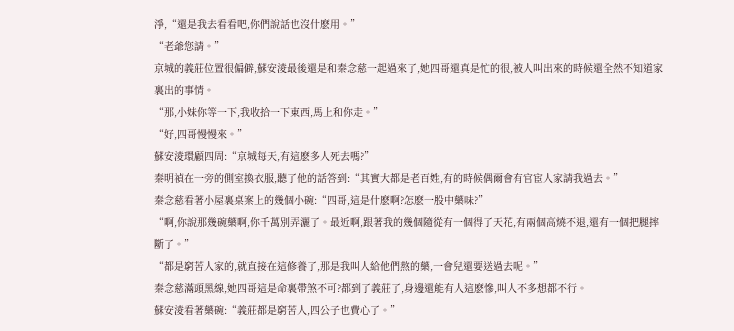淨,“還是我去看看吧,你們說話也沒什麽用。”
“老爺您請。”
京城的義莊位置很偏僻,蘇安淩最後還是和秦念慈一起過來了,她四哥還真是忙的很,被人叫出來的時候還全然不知道家裏出的事情。
“那,小妹你等一下,我收拾一下東西,馬上和你走。”
“好,四哥慢慢來。”
蘇安淩環顧四周:“京城每天,有這麽多人死去嗎?”
秦明禎在一旁的側室換衣服,聽了他的話答到:“其實大都是老百姓,有的時候偶爾會有官宦人家請我過去。”
秦念慈看著小屋裏桌案上的幾個小碗:“四哥,這是什麽啊?怎麽一股中藥味?”
“啊,你說那幾碗藥啊,你千萬別弄灑了。最近啊,跟著我的幾個隨從有一個得了天花,有兩個高燒不退,還有一個把腿摔斷了。”
“都是窮苦人家的,就直接在這修養了,那是我叫人給他們熬的藥,一會兒還要送過去呢。”
秦念慈滿頭黑線,她四哥這是命裏帶煞不可?都到了義莊了,身邊還能有人這麽慘,叫人不多想都不行。
蘇安淩看著藥碗:“義莊都是窮苦人,四公子也費心了。”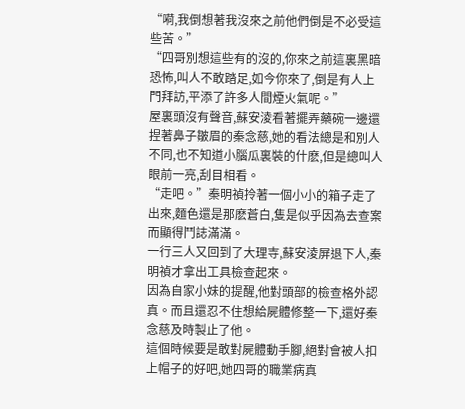“嗬,我倒想著我沒來之前他們倒是不必受這些苦。”
“四哥別想這些有的沒的,你來之前這裏黑暗恐怖,叫人不敢踏足,如今你來了,倒是有人上門拜訪,平添了許多人間煙火氣呢。”
屋裏頭沒有聲音,蘇安淩看著擺弄藥碗一邊還捏著鼻子皺眉的秦念慈,她的看法總是和別人不同,也不知道小腦瓜裏裝的什麽,但是總叫人眼前一亮,刮目相看。
“走吧。”秦明禎拎著一個小小的箱子走了出來,麵色還是那麽蒼白,隻是似乎因為去查案而顯得鬥誌滿滿。
一行三人又回到了大理寺,蘇安淩屏退下人,秦明禎才拿出工具檢查起來。
因為自家小妹的提醒,他對頭部的檢查格外認真。而且還忍不住想給屍體修整一下,還好秦念慈及時製止了他。
這個時候要是敢對屍體動手腳,絕對會被人扣上帽子的好吧,她四哥的職業病真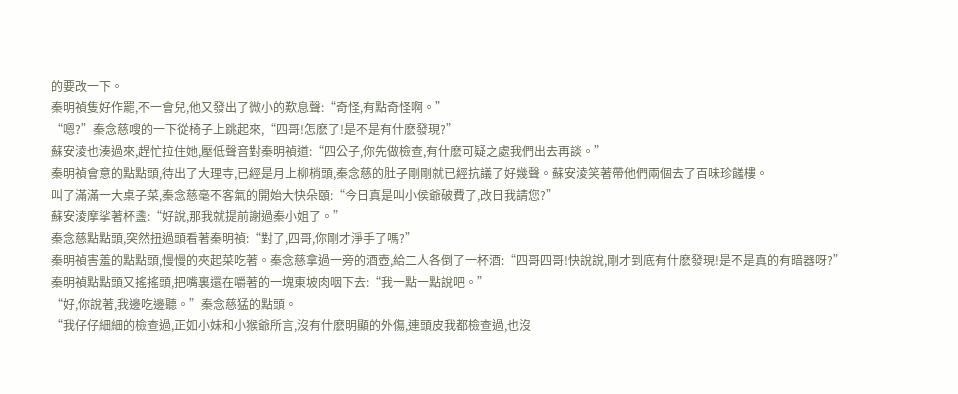的要改一下。
秦明禎隻好作罷,不一會兒,他又發出了微小的歎息聲:“奇怪,有點奇怪啊。”
“嗯?”秦念慈嗖的一下從椅子上跳起來,“四哥!怎麽了!是不是有什麽發現?”
蘇安淩也湊過來,趕忙拉住她,壓低聲音對秦明禎道:“四公子,你先做檢查,有什麽可疑之處我們出去再談。”
秦明禎會意的點點頭,待出了大理寺,已經是月上柳梢頭,秦念慈的肚子剛剛就已經抗議了好幾聲。蘇安淩笑著帶他們兩個去了百味珍饈樓。
叫了滿滿一大桌子菜,秦念慈毫不客氣的開始大快朵頤:“今日真是叫小侯爺破費了,改日我請您?”
蘇安淩摩挲著杯盞:“好說,那我就提前謝過秦小姐了。”
秦念慈點點頭,突然扭過頭看著秦明禎:“對了,四哥,你剛才淨手了嗎?”
秦明禎害羞的點點頭,慢慢的夾起菜吃著。秦念慈拿過一旁的酒壺,給二人各倒了一杯酒:“四哥四哥!快說說,剛才到底有什麽發現!是不是真的有暗器呀?”
秦明禎點點頭又搖搖頭,把嘴裏還在嚼著的一塊東坡肉咽下去:“我一點一點說吧。”
“好,你說著,我邊吃邊聽。”秦念慈猛的點頭。
“我仔仔細細的檢查過,正如小妹和小猴爺所言,沒有什麽明顯的外傷,連頭皮我都檢查過,也沒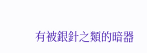有被銀針之類的暗器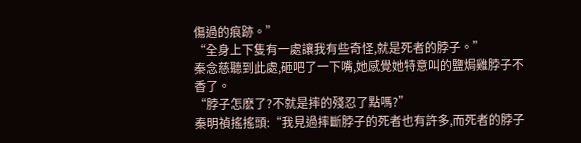傷過的痕跡。”
“全身上下隻有一處讓我有些奇怪,就是死者的脖子。”
秦念慈聽到此處,砸吧了一下嘴,她感覺她特意叫的鹽焗雞脖子不香了。
“脖子怎麽了?不就是摔的殘忍了點嗎?”
秦明禎搖搖頭:“我見過摔斷脖子的死者也有許多,而死者的脖子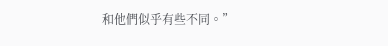和他們似乎有些不同。”